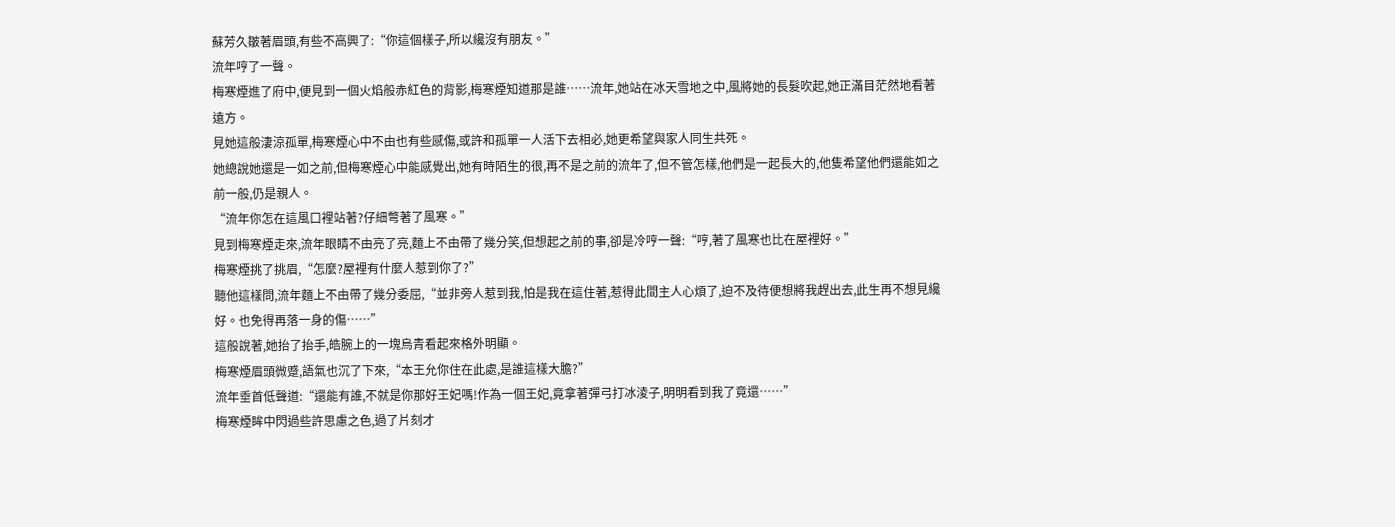蘇芳久皺著眉頭,有些不高興了:“你這個樣子,所以纔沒有朋友。”
流年哼了一聲。
梅寒煙進了府中,便見到一個火焰般赤紅色的背影,梅寒煙知道那是誰……流年,她站在冰天雪地之中,風將她的長髮吹起,她正滿目茫然地看著遠方。
見她這般淒涼孤單,梅寒煙心中不由也有些感傷,或許和孤單一人活下去相必,她更希望與家人同生共死。
她總說她還是一如之前,但梅寒煙心中能感覺出,她有時陌生的很,再不是之前的流年了,但不管怎樣,他們是一起長大的,他隻希望他們還能如之前一般,仍是親人。
“流年你怎在這風口裡站著?仔細彆著了風寒。”
見到梅寒煙走來,流年眼睛不由亮了亮,麵上不由帶了幾分笑,但想起之前的事,卻是冷哼一聲:“哼,著了風寒也比在屋裡好。”
梅寒煙挑了挑眉,“怎麼?屋裡有什麼人惹到你了?”
聽他這樣問,流年麵上不由帶了幾分委屈,“並非旁人惹到我,怕是我在這住著,惹得此間主人心煩了,迫不及待便想將我趕出去,此生再不想見纔好。也免得再落一身的傷……”
這般說著,她抬了抬手,皓腕上的一塊烏青看起來格外明顯。
梅寒煙眉頭微蹙,語氣也沉了下來,“本王允你住在此處,是誰這樣大膽?”
流年垂首低聲道:“還能有誰,不就是你那好王妃嗎!作為一個王妃,竟拿著彈弓打冰淩子,明明看到我了竟還……”
梅寒煙眸中閃過些許思慮之色,過了片刻才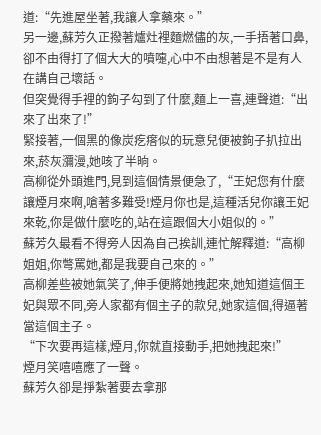道:“先進屋坐著,我讓人拿藥來。”
另一邊,蘇芳久正撥著爐灶裡麵燃儘的灰,一手捂著口鼻,卻不由得打了個大大的噴嚏,心中不由想著是不是有人在講自己壞話。
但突覺得手裡的鉤子勾到了什麼,麵上一喜,連聲道:“出來了出來了!”
緊接著,一個黑的像炭疙瘩似的玩意兒便被鉤子扒拉出來,菸灰瀰漫,她咳了半晌。
高柳從外頭進門,見到這個情景便急了,“王妃您有什麼讓煙月來啊,嗆著多難受!煙月你也是,這種活兒你讓王妃來乾,你是做什麼吃的,站在這跟個大小姐似的。”
蘇芳久最看不得旁人因為自己挨訓,連忙解釋道:“高柳姐姐,你彆罵她,都是我要自己來的。”
高柳差些被她氣笑了,伸手便將她拽起來,她知道這個王妃與眾不同,旁人家都有個主子的款兒,她家這個,得逼著當這個主子。
“下次要再這樣,煙月,你就直接動手,把她拽起來!”
煙月笑嘻嘻應了一聲。
蘇芳久卻是掙紮著要去拿那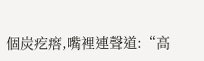個炭疙瘩,嘴裡連聲道:“高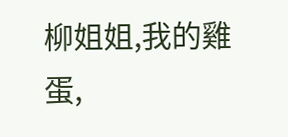柳姐姐,我的雞蛋,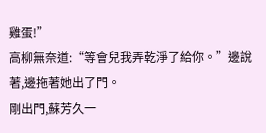雞蛋!”
高柳無奈道:“等會兒我弄乾淨了給你。”邊說著,邊拖著她出了門。
剛出門,蘇芳久一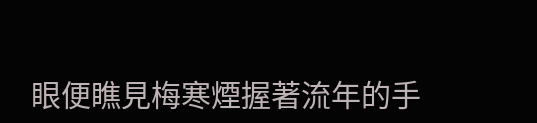眼便瞧見梅寒煙握著流年的手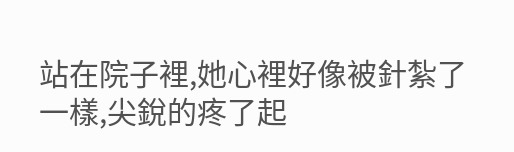站在院子裡,她心裡好像被針紮了一樣,尖銳的疼了起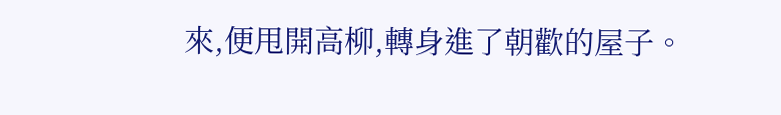來,便甩開高柳,轉身進了朝歡的屋子。